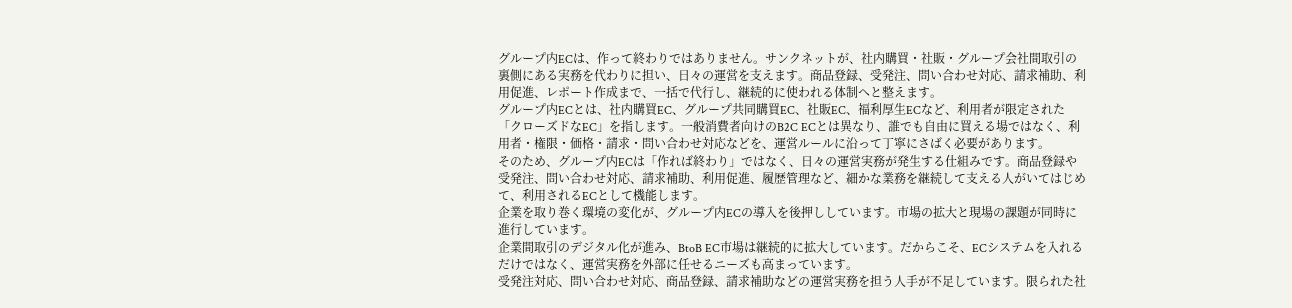グループ内ECは、作って終わりではありません。サンクネットが、社内購買・社販・グループ会社間取引の裏側にある実務を代わりに担い、日々の運営を支えます。商品登録、受発注、問い合わせ対応、請求補助、利用促進、レポート作成まで、一括で代行し、継続的に使われる体制へと整えます。
グループ内ECとは、社内購買EC、グループ共同購買EC、社販EC、福利厚生ECなど、利用者が限定された「クローズドなEC」を指します。一般消費者向けのB2C ECとは異なり、誰でも自由に買える場ではなく、利用者・権限・価格・請求・問い合わせ対応などを、運営ルールに沿って丁寧にさばく必要があります。
そのため、グループ内ECは「作れば終わり」ではなく、日々の運営実務が発生する仕組みです。商品登録や受発注、問い合わせ対応、請求補助、利用促進、履歴管理など、細かな業務を継続して支える人がいてはじめて、利用されるECとして機能します。
企業を取り巻く環境の変化が、グループ内ECの導入を後押ししています。市場の拡大と現場の課題が同時に進行しています。
企業間取引のデジタル化が進み、BtoB EC市場は継続的に拡大しています。だからこそ、ECシステムを入れるだけではなく、運営実務を外部に任せるニーズも高まっています。
受発注対応、問い合わせ対応、商品登録、請求補助などの運営実務を担う人手が不足しています。限られた社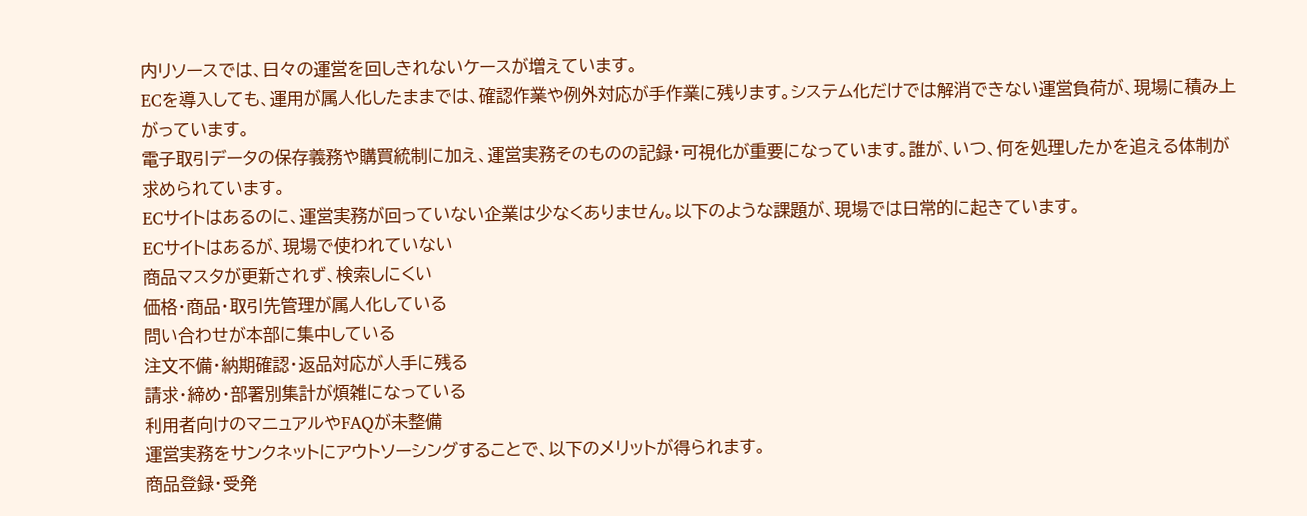内リソースでは、日々の運営を回しきれないケースが増えています。
ECを導入しても、運用が属人化したままでは、確認作業や例外対応が手作業に残ります。システム化だけでは解消できない運営負荷が、現場に積み上がっています。
電子取引データの保存義務や購買統制に加え、運営実務そのものの記録・可視化が重要になっています。誰が、いつ、何を処理したかを追える体制が求められています。
ECサイトはあるのに、運営実務が回っていない企業は少なくありません。以下のような課題が、現場では日常的に起きています。
ECサイトはあるが、現場で使われていない
商品マスタが更新されず、検索しにくい
価格・商品・取引先管理が属人化している
問い合わせが本部に集中している
注文不備・納期確認・返品対応が人手に残る
請求・締め・部署別集計が煩雑になっている
利用者向けのマニュアルやFAQが未整備
運営実務をサンクネットにアウトソーシングすることで、以下のメリットが得られます。
商品登録・受発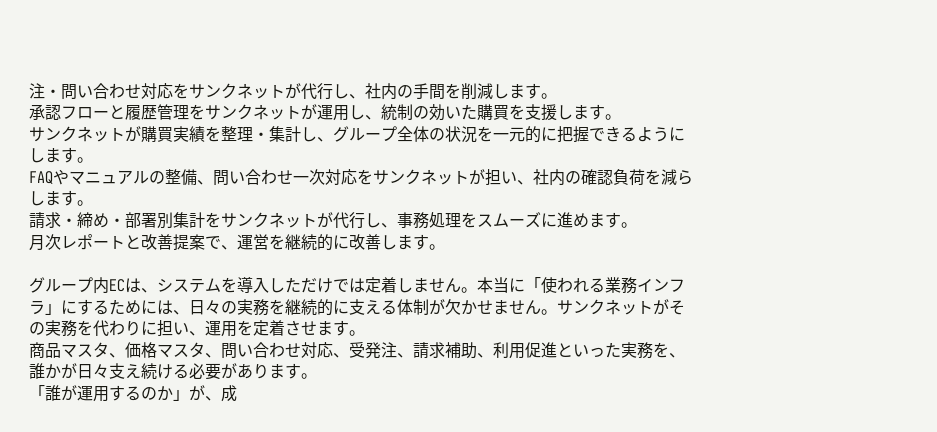注・問い合わせ対応をサンクネットが代行し、社内の手間を削減します。
承認フローと履歴管理をサンクネットが運用し、統制の効いた購買を支援します。
サンクネットが購買実績を整理・集計し、グループ全体の状況を一元的に把握できるようにします。
FAQやマニュアルの整備、問い合わせ一次対応をサンクネットが担い、社内の確認負荷を減らします。
請求・締め・部署別集計をサンクネットが代行し、事務処理をスムーズに進めます。
月次レポートと改善提案で、運営を継続的に改善します。

グループ内ECは、システムを導入しただけでは定着しません。本当に「使われる業務インフラ」にするためには、日々の実務を継続的に支える体制が欠かせません。サンクネットがその実務を代わりに担い、運用を定着させます。
商品マスタ、価格マスタ、問い合わせ対応、受発注、請求補助、利用促進といった実務を、誰かが日々支え続ける必要があります。
「誰が運用するのか」が、成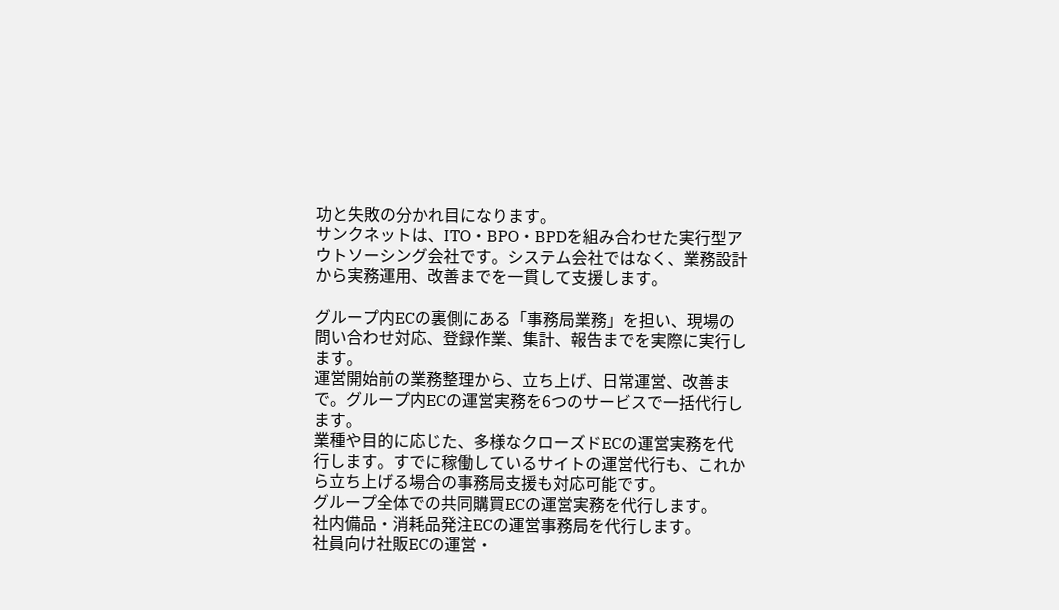功と失敗の分かれ目になります。
サンクネットは、ITO・BPO・BPDを組み合わせた実行型アウトソーシング会社です。システム会社ではなく、業務設計から実務運用、改善までを一貫して支援します。

グループ内ECの裏側にある「事務局業務」を担い、現場の問い合わせ対応、登録作業、集計、報告までを実際に実行します。
運営開始前の業務整理から、立ち上げ、日常運営、改善まで。グループ内ECの運営実務を6つのサービスで一括代行します。
業種や目的に応じた、多様なクローズドECの運営実務を代行します。すでに稼働しているサイトの運営代行も、これから立ち上げる場合の事務局支援も対応可能です。
グループ全体での共同購買ECの運営実務を代行します。
社内備品・消耗品発注ECの運営事務局を代行します。
社員向け社販ECの運営・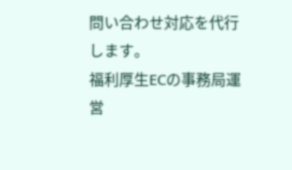問い合わせ対応を代行します。
福利厚生ECの事務局運営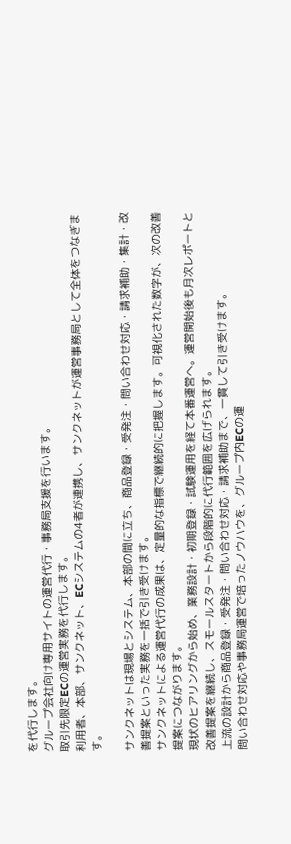を代行します。
グループ会社向け専用サイトの運営代行・事務局支援を行います。
取引先限定ECの運営実務を代行します。
利用者、本部、サンクネット、ECシステムの4者が連携し、サンクネットが運営事務局として全体をつなぎます。

サンクネットは現場とシステム、本部の間に立ち、商品登録・受発注・問い合わせ対応・請求補助・集計・改善提案といった実務を一括で引き受けます。
サンクネットによる運営代行の成果は、定量的な指標で継続的に把握します。可視化された数字が、次の改善提案につながります。
現状のヒアリングから始め、業務設計・初期登録・試験運用を経て本番運営へ。運営開始後も月次レポートと改善提案を継続し、スモールスタートから段階的に代行範囲を広げられます。
上流の設計から商品登録・受発注・問い合わせ対応・請求補助まで、一貫して引き受けます。
問い合わせ対応や事務局運営で培ったノウハウを、グループ内ECの運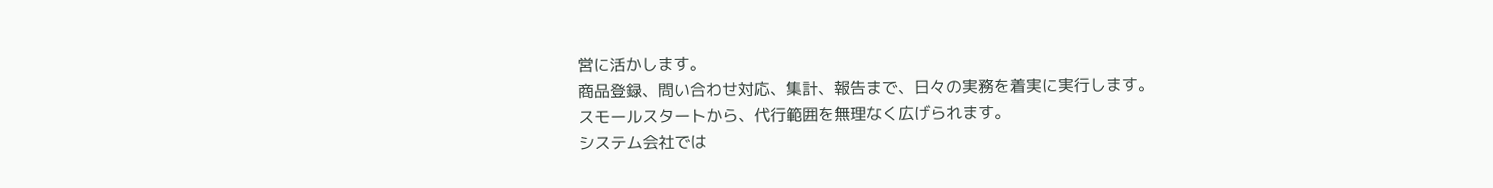営に活かします。
商品登録、問い合わせ対応、集計、報告まで、日々の実務を着実に実行します。
スモールスタートから、代行範囲を無理なく広げられます。
システム会社では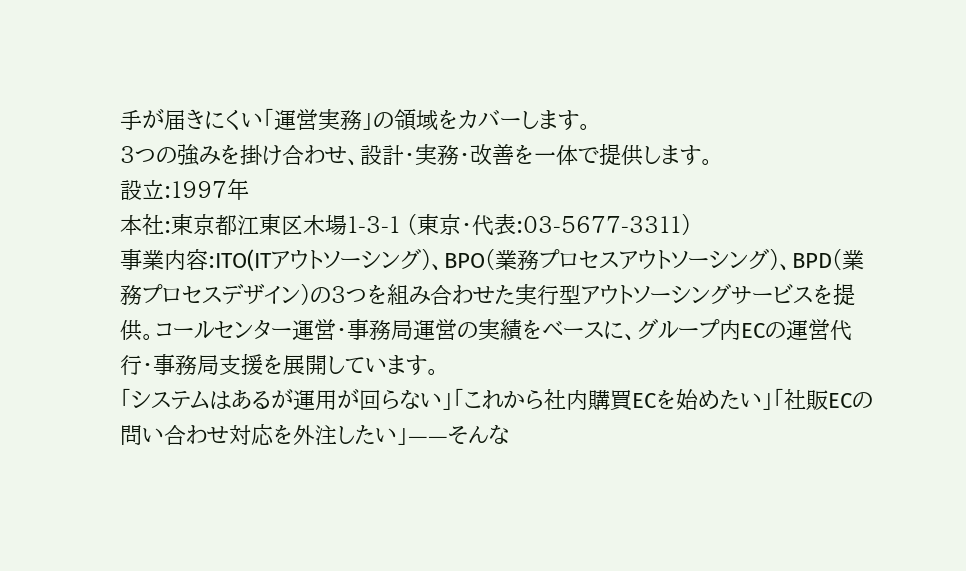手が届きにくい「運営実務」の領域をカバーします。
3つの強みを掛け合わせ、設計・実務・改善を一体で提供します。
設立:1997年
本社:東京都江東区木場1-3-1 (東京・代表:03-5677-3311)
事業内容:ITO(ITアウトソーシング)、BPO(業務プロセスアウトソーシング)、BPD(業務プロセスデザイン)の3つを組み合わせた実行型アウトソーシングサービスを提供。コールセンター運営・事務局運営の実績をベースに、グループ内ECの運営代行・事務局支援を展開しています。
「システムはあるが運用が回らない」「これから社内購買ECを始めたい」「社販ECの問い合わせ対応を外注したい」——そんな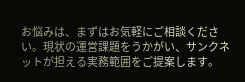お悩みは、まずはお気軽にご相談ください。現状の運営課題をうかがい、サンクネットが担える実務範囲をご提案します。